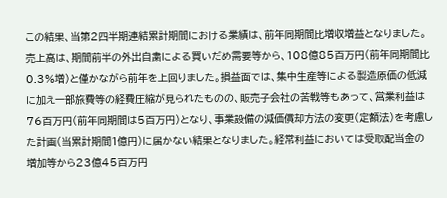この結果、当第2四半期連結累計期間における業績は、前年同期間比増収増益となりました。売上高は、期間前半の外出自粛による買いだめ需要等から、108億85百万円(前年同期間比0.3%増)と僅かながら前年を上回りました。損益面では、集中生産等による製造原価の低減に加え一部旅費等の経費圧縮が見られたものの、販売子会社の苦戦等もあって、営業利益は76百万円(前年同期間は5百万円)となり、事業設備の減価償却方法の変更(定額法)を考慮した計画(当累計期間1億円)に届かない結果となりました。経常利益においては受取配当金の増加等から23億45百万円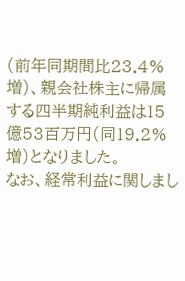(前年同期間比23.4%増)、親会社株主に帰属する四半期純利益は15億53百万円(同19.2%増)となりました。
なお、経常利益に関しまし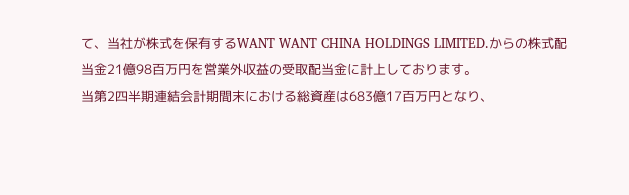て、当社が株式を保有するWANT WANT CHINA HOLDINGS LIMITED.からの株式配当金21億98百万円を営業外収益の受取配当金に計上しております。
当第2四半期連結会計期間末における総資産は683億17百万円となり、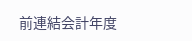前連結会計年度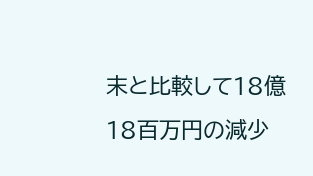末と比較して18億18百万円の減少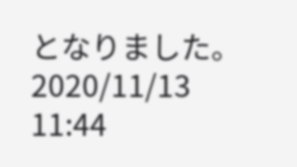となりました。
2020/11/13 11:44